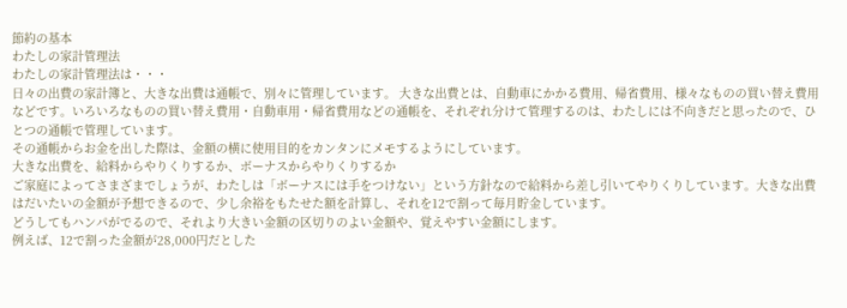節約の基本
わたしの家計管理法
わたしの家計管理法は・・・
日々の出費の家計簿と、大きな出費は通帳で、別々に管理しています。 大きな出費とは、自動車にかかる費用、帰省費用、様々なものの買い替え費用などです。いろいろなものの買い替え費用・自動車用・帰省費用などの通帳を、それぞれ分けて管理するのは、わたしには不向きだと思ったので、ひとつの通帳で管理しています。
その通帳からお金を出した際は、金額の横に使用目的をカンタンにメモするようにしています。
大きな出費を、給料からやりくりするか、ボーナスからやりくりするか
ご家庭によってさまざまでしょうが、わたしは「ボーナスには手をつけない」という方針なので給料から差し引いてやりくりしています。大きな出費はだいたいの金額が予想できるので、少し余裕をもたせた額を計算し、それを12で割って毎月貯金しています。
どうしてもハンパがでるので、それより大きい金額の区切りのよい金額や、覚えやすい金額にします。
例えば、12で割った金額が28,000円だとした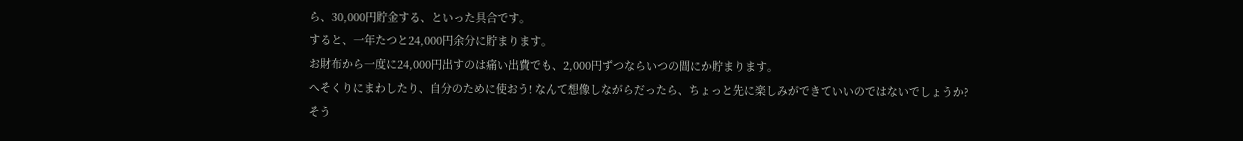ら、30,000円貯金する、といった具合です。
すると、一年たつと24,000円余分に貯まります。
お財布から一度に24,000円出すのは痛い出費でも、2,000円ずつならいつの間にか貯まります。
へそくりにまわしたり、自分のために使おう! なんて想像しながらだったら、ちょっと先に楽しみができていいのではないでしょうか?
そう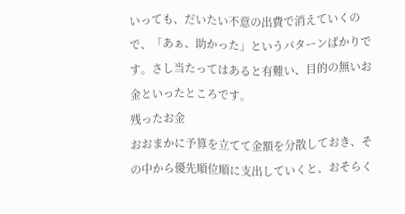いっても、だいたい不意の出費で消えていくので、「あぁ、助かった」というパターンばかりです。さし当たってはあると有難い、目的の無いお金といったところです。
残ったお金
おおまかに予算を立てて金額を分散しておき、その中から優先順位順に支出していくと、おそらく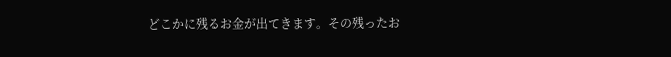どこかに残るお金が出てきます。その残ったお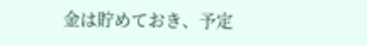金は貯めておき、予定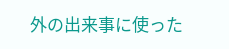外の出来事に使った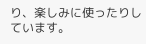り、楽しみに使ったりしています。